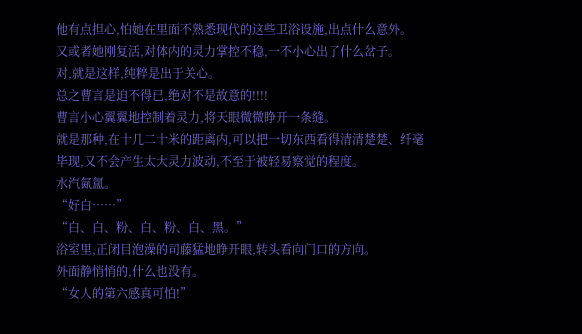他有点担心,怕她在里面不熟悉现代的这些卫浴设施,出点什么意外。
又或者她刚复活,对体内的灵力掌控不稳,一不小心出了什么岔子。
对,就是这样,纯粹是出于关心。
总之曹言是迫不得已,绝对不是故意的!!!!
曹言小心翼翼地控制着灵力,将天眼微微睁开一条缝。
就是那种,在十几二十米的距离内,可以把一切东西看得清清楚楚、纤毫毕现,又不会产生太大灵力波动,不至于被轻易察觉的程度。
水汽氤氲。
“好白……”
“白、白、粉、白、粉、白、黑。”
浴室里,正闭目泡澡的司藤猛地睁开眼,转头看向门口的方向。
外面静悄悄的,什么也没有。
“女人的第六感真可怕!”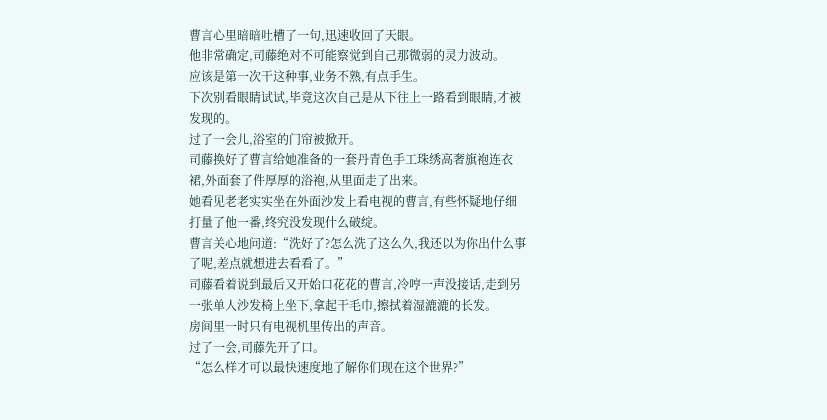曹言心里暗暗吐槽了一句,迅速收回了天眼。
他非常确定,司藤绝对不可能察觉到自己那微弱的灵力波动。
应该是第一次干这种事,业务不熟,有点手生。
下次别看眼睛试试,毕竟这次自己是从下往上一路看到眼睛,才被发现的。
过了一会儿,浴室的门帘被掀开。
司藤换好了曹言给她准备的一套丹青色手工珠绣高奢旗袍连衣裙,外面套了件厚厚的浴袍,从里面走了出来。
她看见老老实实坐在外面沙发上看电视的曹言,有些怀疑地仔细打量了他一番,终究没发现什么破绽。
曹言关心地问道:“洗好了?怎么洗了这么久,我还以为你出什么事了呢,差点就想进去看看了。”
司藤看着说到最后又开始口花花的曹言,冷哼一声没接话,走到另一张单人沙发椅上坐下,拿起干毛巾,擦拭着湿漉漉的长发。
房间里一时只有电视机里传出的声音。
过了一会,司藤先开了口。
“怎么样才可以最快速度地了解你们现在这个世界?”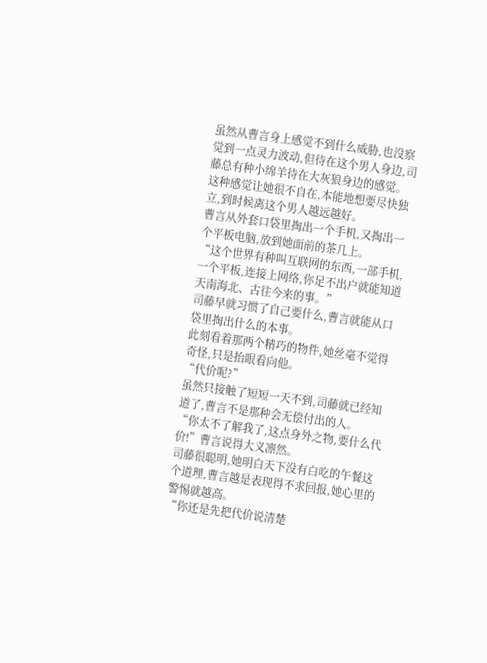虽然从曹言身上感觉不到什么威胁,也没察觉到一点灵力波动,但待在这个男人身边,司藤总有种小绵羊待在大灰狼身边的感觉。
这种感觉让她很不自在,本能地想要尽快独立,到时候离这个男人越远越好。
曹言从外套口袋里掏出一个手机,又掏出一个平板电脑,放到她面前的茶几上。
“这个世界有种叫互联网的东西,一部手机,一个平板,连接上网络,你足不出户就能知道天南海北、古往今来的事。”
司藤早就习惯了自己要什么,曹言就能从口袋里掏出什么的本事。
此刻看着那两个精巧的物件,她丝毫不觉得奇怪,只是抬眼看向他。
“代价呢?”
虽然只接触了短短一天不到,司藤就已经知道了,曹言不是那种会无偿付出的人。
“你太不了解我了,这点身外之物,要什么代价!”曹言说得大义凛然。
司藤很聪明,她明白天下没有白吃的午餐这个道理,曹言越是表现得不求回报,她心里的警惕就越高。
“你还是先把代价说清楚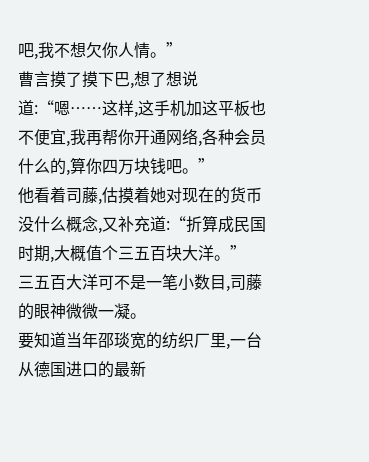吧,我不想欠你人情。”
曹言摸了摸下巴,想了想说道:“嗯……这样,这手机加这平板也不便宜,我再帮你开通网络,各种会员什么的,算你四万块钱吧。”
他看着司藤,估摸着她对现在的货币没什么概念,又补充道:“折算成民国时期,大概值个三五百块大洋。”
三五百大洋可不是一笔小数目,司藤的眼神微微一凝。
要知道当年邵琰宽的纺织厂里,一台从德国进口的最新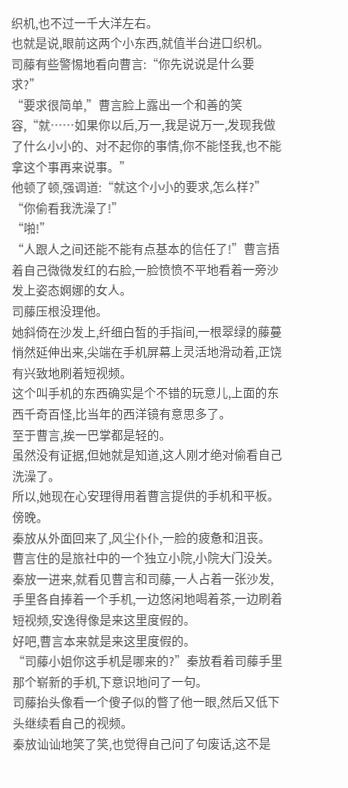织机,也不过一千大洋左右。
也就是说,眼前这两个小东西,就值半台进口织机。
司藤有些警惕地看向曹言:“你先说说是什么要求?”
“要求很简单,”曹言脸上露出一个和善的笑容,“就……如果你以后,万一,我是说万一,发现我做了什么小小的、对不起你的事情,你不能怪我,也不能拿这个事再来说事。”
他顿了顿,强调道:“就这个小小的要求,怎么样?”
“你偷看我洗澡了!”
“啪!”
“人跟人之间还能不能有点基本的信任了!”曹言捂着自己微微发红的右脸,一脸愤愤不平地看着一旁沙发上姿态婀娜的女人。
司藤压根没理他。
她斜倚在沙发上,纤细白皙的手指间,一根翠绿的藤蔓悄然延伸出来,尖端在手机屏幕上灵活地滑动着,正饶有兴致地刷着短视频。
这个叫手机的东西确实是个不错的玩意儿,上面的东西千奇百怪,比当年的西洋镜有意思多了。
至于曹言,挨一巴掌都是轻的。
虽然没有证据,但她就是知道,这人刚才绝对偷看自己洗澡了。
所以,她现在心安理得用着曹言提供的手机和平板。
傍晚。
秦放从外面回来了,风尘仆仆,一脸的疲惫和沮丧。
曹言住的是旅社中的一个独立小院,小院大门没关。
秦放一进来,就看见曹言和司藤,一人占着一张沙发,手里各自捧着一个手机,一边悠闲地喝着茶,一边刷着短视频,安逸得像是来这里度假的。
好吧,曹言本来就是来这里度假的。
“司藤小姐你这手机是哪来的?”秦放看着司藤手里那个崭新的手机,下意识地问了一句。
司藤抬头像看一个傻子似的瞥了他一眼,然后又低下头继续看自己的视频。
秦放讪讪地笑了笑,也觉得自己问了句废话,这不是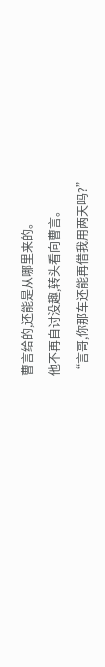曹言给的,还能是从哪里来的。
他不再自讨没趣,转头看向曹言。
“言哥,你那车还能再借我用两天吗?”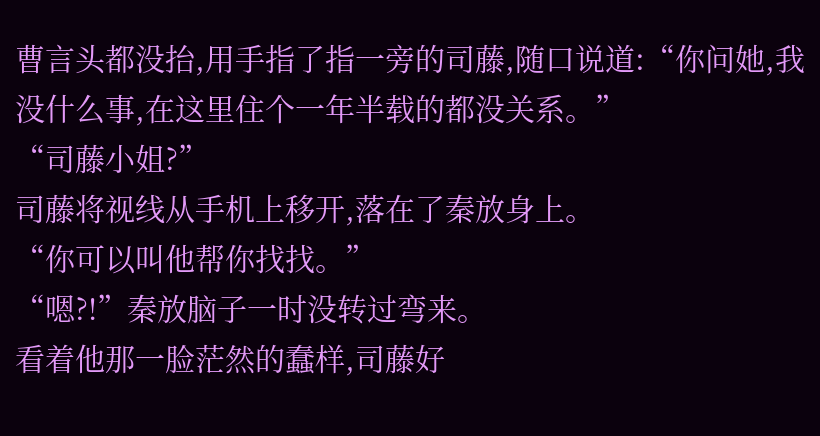曹言头都没抬,用手指了指一旁的司藤,随口说道:“你问她,我没什么事,在这里住个一年半载的都没关系。”
“司藤小姐?”
司藤将视线从手机上移开,落在了秦放身上。
“你可以叫他帮你找找。”
“嗯?!”秦放脑子一时没转过弯来。
看着他那一脸茫然的蠢样,司藤好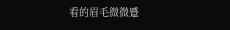看的眉毛微微蹙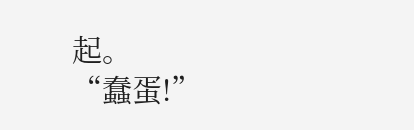起。
“蠢蛋!”